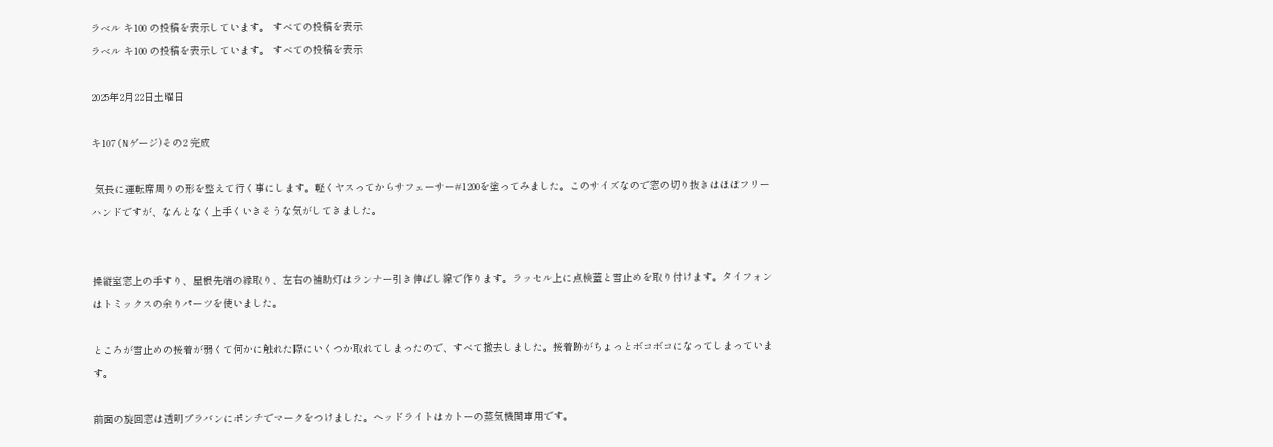ラベル キ100 の投稿を表示しています。 すべての投稿を表示
ラベル キ100 の投稿を表示しています。 すべての投稿を表示

2025年2月22日土曜日

キ107(Nゲージ)その2 完成

 気長に運転席周りの形を整えて行く事にします。軽くヤスってからサフェーサー#1200を塗ってみました。このサイズなので窓の切り抜きはほぼフリーハンドですが、なんとなく上手くいきそうな気がしてきました。


操縦室窓上の手すり、屋根先端の縁取り、左右の補助灯はランナー引き伸ばし線で作ります。ラッセル上に点検蓋と雪止めを取り付けます。タイフォンはトミックスの余りパーツを使いました。

ところが雪止めの接着が弱くて何かに触れた際にいくつか取れてしまったので、すべて撤去しました。接着跡がちょっとボコボコになってしまっています。

前面の旋回窓は透明プラバンにポンチでマークをつけました。ヘッドライトはカトーの蒸気機関車用です。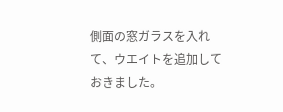側面の窓ガラスを入れて、ウエイトを追加しておきました。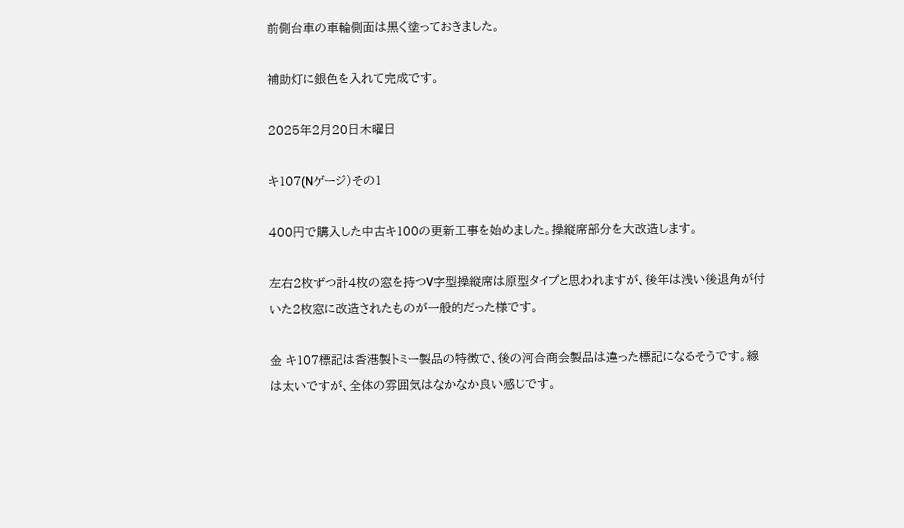前側台車の車輪側面は黒く塗っておきました。

補助灯に銀色を入れて完成です。

2025年2月20日木曜日

キ107(Nゲージ)その1

400円で購入した中古キ100の更新工事を始めました。操縦席部分を大改造します。

左右2枚ずつ計4枚の窓を持つV字型操縦席は原型タイプと思われますが、後年は浅い後退角が付いた2枚窓に改造されたものが一般的だった様です。

金 キ107標記は香港製トミー製品の特徴で、後の河合商会製品は違った標記になるそうです。線は太いですが、全体の雰囲気はなかなか良い感じです。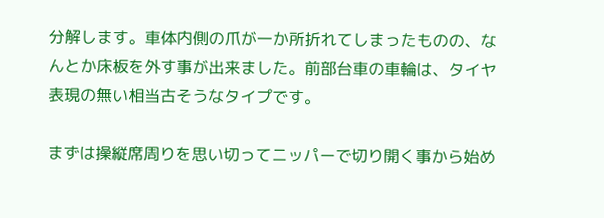分解します。車体内側の爪が一か所折れてしまったものの、なんとか床板を外す事が出来ました。前部台車の車輪は、タイヤ表現の無い相当古そうなタイプです。

まずは操縦席周りを思い切ってニッパーで切り開く事から始め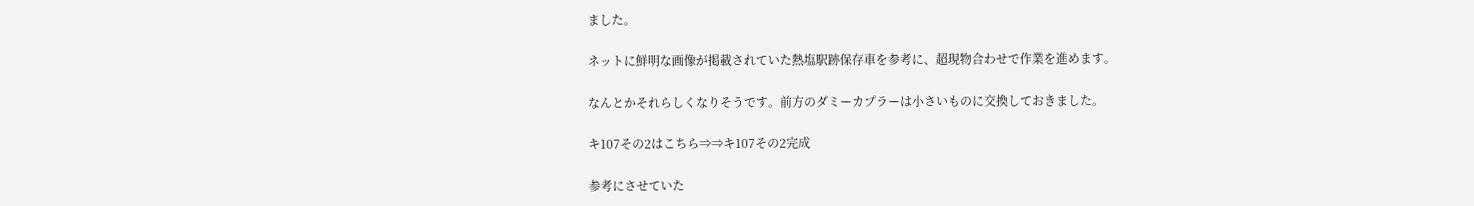ました。

ネットに鮮明な画像が掲載されていた熱塩駅跡保存車を参考に、超現物合わせで作業を進めます。

なんとかそれらしくなりそうです。前方のダミーカプラーは小さいものに交換しておきました。

キ107その2はこちら⇒⇒キ107その2完成

参考にさせていた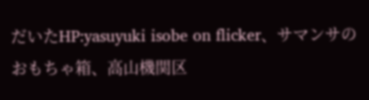だいたHP:yasuyuki isobe on flicker、サマンサのおもちゃ箱、高山機関区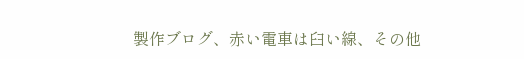製作ブログ、赤い電車は臼い線、その他